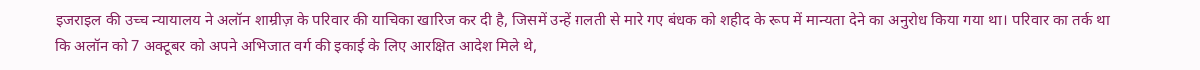इजराइल की उच्च न्यायालय ने अलॉन शाम्रीज़ के परिवार की याचिका खारिज कर दी है, जिसमें उन्हें ग़लती से मारे गए बंधक को शहीद के रूप में मान्यता देने का अनुरोध किया गया था। परिवार का तर्क था कि अलॉन को 7 अक्टूबर को अपने अभिजात वर्ग की इकाई के लिए आरक्षित आदेश मिले थे,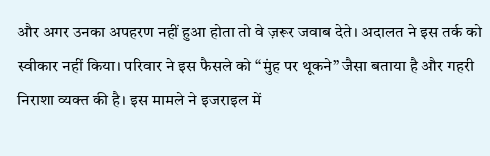और अगर उनका अपहरण नहीं हुआ होता तो वे ज़रूर जवाब देते। अदालत ने इस तर्क को स्वीकार नहीं किया। परिवार ने इस फैसले को “मुंह पर थूकने” जैसा बताया है और गहरी निराशा व्यक्त की है। इस मामले ने इजराइल में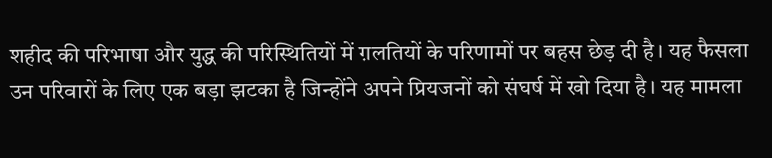शहीद की परिभाषा और युद्ध की परिस्थितियों में ग़लतियों के परिणामों पर बहस छेड़ दी है। यह फैसला उन परिवारों के लिए एक बड़ा झटका है जिन्होंने अपने प्रियजनों को संघर्ष में खो दिया है। यह मामला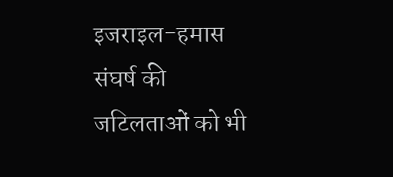इजराइल-हमास संघर्ष की जटिलताओं को भी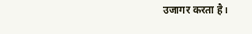उजागर करता है।